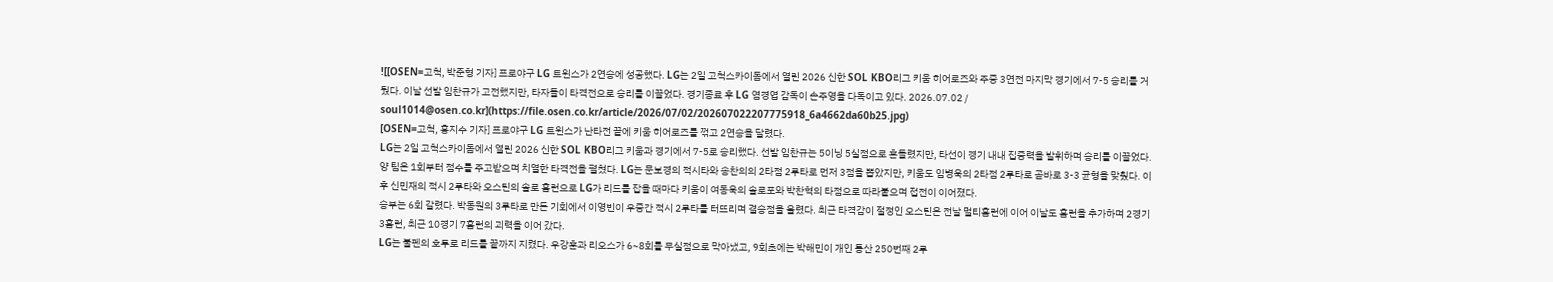![[OSEN=고척, 박준형 기자] 프로야구 LG 트윈스가 2연승에 성공했다. LG는 2일 고척스카이돔에서 열린 2026 신한 SOL KBO리그 키움 히어로즈와 주중 3연전 마지막 경기에서 7-5 승리를 거뒀다. 이날 선발 임찬규가 고전했지만, 타자들이 타격전으로 승리를 이끌었다. 경기종료 후 LG 염경엽 감독이 손주영을 다독이고 있다. 2026.07.02 / soul1014@osen.co.kr](https://file.osen.co.kr/article/2026/07/02/202607022207775918_6a4662da60b25.jpg)
[OSEN=고척, 홍지수 기자] 프로야구 LG 트윈스가 난타전 끝에 키움 히어로즈를 꺾고 2연승을 달렸다.
LG는 2일 고척스카이돔에서 열린 2026 신한 SOL KBO리그 키움과 경기에서 7-5로 승리했다. 선발 임찬규는 5이닝 5실점으로 흔들렸지만, 타선이 경기 내내 집중력을 발휘하며 승리를 이끌었다.
양 팀은 1회부터 점수를 주고받으며 치열한 타격전을 펼쳤다. LG는 문보경의 적시타와 송찬의의 2타점 2루타로 먼저 3점을 뽑았지만, 키움도 임병욱의 2타점 2루타로 곧바로 3-3 균형을 맞췄다. 이후 신민재의 적시 2루타와 오스틴의 솔로 홈런으로 LG가 리드를 잡을 때마다 키움이 여동욱의 솔로포와 박찬혁의 타점으로 따라붙으며 접전이 이어졌다.
승부는 6회 갈렸다. 박동원의 3루타로 만든 기회에서 이영빈이 우중간 적시 2루타를 터뜨리며 결승점을 올렸다. 최근 타격감이 절정인 오스틴은 전날 멀티홈런에 이어 이날도 홈런을 추가하며 2경기 3홈런, 최근 10경기 7홈런의 괴력을 이어 갔다.
LG는 불펜의 호투로 리드를 끝까지 지켰다. 우강훈과 리오스가 6~8회를 무실점으로 막아냈고, 9회초에는 박해민이 개인 통산 250번째 2루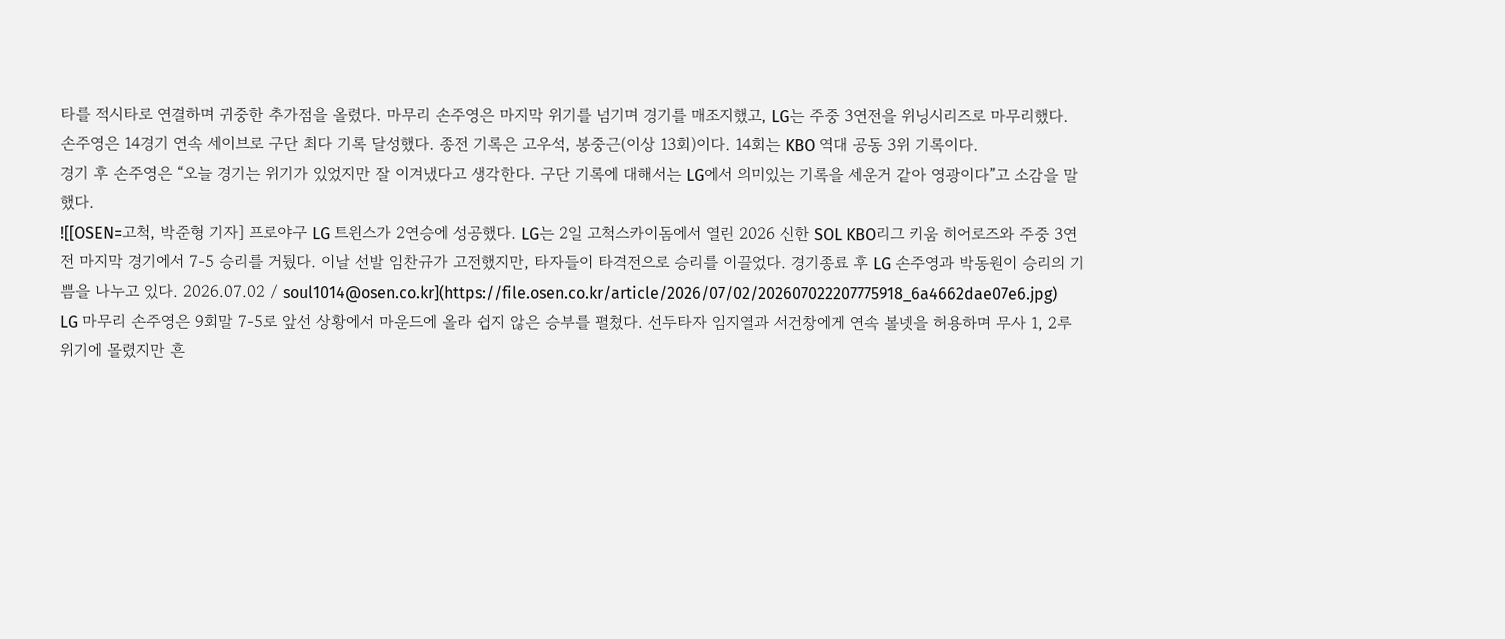타를 적시타로 연결하며 귀중한 추가점을 올렸다. 마무리 손주영은 마지막 위기를 넘기며 경기를 매조지했고, LG는 주중 3연전을 위닝시리즈로 마무리했다.
손주영은 14경기 연속 세이브로 구단 최다 기록 달성했다. 종전 기록은 고우석, 봉중근(이상 13회)이다. 14회는 KBO 역대 공동 3위 기록이다.
경기 후 손주영은 “오늘 경기는 위기가 있었지만 잘 이겨냈다고 생각한다. 구단 기록에 대해서는 LG에서 의미있는 기록을 세운거 같아 영광이다”고 소감을 말했다.
![[OSEN=고척, 박준형 기자] 프로야구 LG 트윈스가 2연승에 성공했다. LG는 2일 고척스카이돔에서 열린 2026 신한 SOL KBO리그 키움 히어로즈와 주중 3연전 마지막 경기에서 7-5 승리를 거뒀다. 이날 선발 임찬규가 고전했지만, 타자들이 타격전으로 승리를 이끌었다. 경기종료 후 LG 손주영과 박동원이 승리의 기쁨을 나누고 있다. 2026.07.02 / soul1014@osen.co.kr](https://file.osen.co.kr/article/2026/07/02/202607022207775918_6a4662dae07e6.jpg)
LG 마무리 손주영은 9회말 7-5로 앞선 상황에서 마운드에 올라 쉽지 않은 승부를 펼쳤다. 선두타자 임지열과 서건창에게 연속 볼넷을 허용하며 무사 1, 2루 위기에 몰렸지만 흔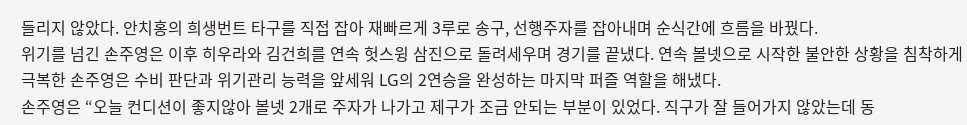들리지 않았다. 안치홍의 희생번트 타구를 직접 잡아 재빠르게 3루로 송구, 선행주자를 잡아내며 순식간에 흐름을 바꿨다.
위기를 넘긴 손주영은 이후 히우라와 김건희를 연속 헛스윙 삼진으로 돌려세우며 경기를 끝냈다. 연속 볼넷으로 시작한 불안한 상황을 침착하게 극복한 손주영은 수비 판단과 위기관리 능력을 앞세워 LG의 2연승을 완성하는 마지막 퍼즐 역할을 해냈다.
손주영은 “오늘 컨디션이 좋지않아 볼넷 2개로 주자가 나가고 제구가 조금 안되는 부분이 있었다. 직구가 잘 들어가지 않았는데 동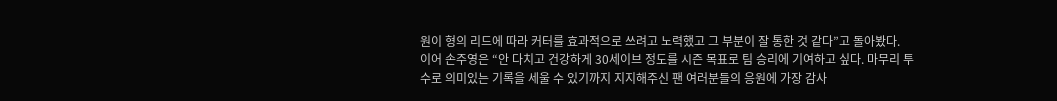원이 형의 리드에 따라 커터를 효과적으로 쓰려고 노력했고 그 부분이 잘 통한 것 같다”고 돌아봤다.
이어 손주영은 “안 다치고 건강하게 30세이브 정도를 시즌 목표로 팀 승리에 기여하고 싶다. 마무리 투수로 의미있는 기록을 세울 수 있기까지 지지해주신 팬 여러분들의 응원에 가장 감사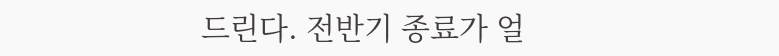드린다. 전반기 종료가 얼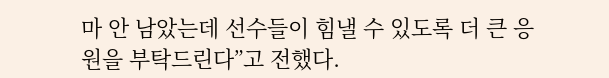마 안 남았는데 선수들이 힘낼 수 있도록 더 큰 응원을 부탁드린다”고 전했다.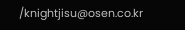/knightjisu@osen.co.kr